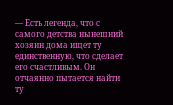— Есть легенда, что с самого детства нынешний хозяин дома ищет ту единственную, что сделает его счастливым. Он отчаянно пытается найти ту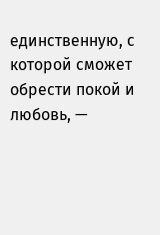единственную, с которой сможет обрести покой и любовь, —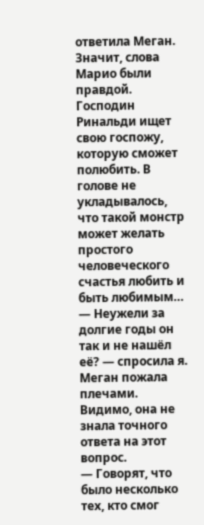ответила Меган.
Значит, слова Марио были правдой. Господин Ринальди ищет свою госпожу, которую сможет полюбить. В голове не укладывалось, что такой монстр может желать простого человеческого счастья любить и быть любимым…
— Неужели за долгие годы он так и не нашёл её? — спросила я.
Меган пожала плечами. Видимо, она не знала точного ответа на этот вопрос.
— Говорят, что было несколько тех, кто смог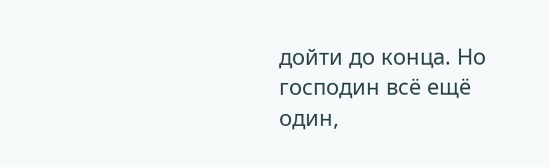дойти до конца. Но господин всё ещё один,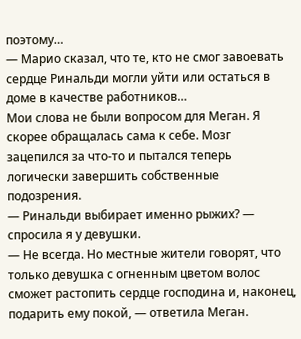поэтому…
— Марио сказал, что те, кто не смог завоевать сердце Ринальди могли уйти или остаться в доме в качестве работников…
Мои слова не были вопросом для Меган. Я скорее обращалась сама к себе. Мозг зацепился за что-то и пытался теперь логически завершить собственные подозрения.
— Ринальди выбирает именно рыжих? — спросила я у девушки.
— Не всегда. Но местные жители говорят, что только девушка с огненным цветом волос сможет растопить сердце господина и, наконец, подарить ему покой, — ответила Меган.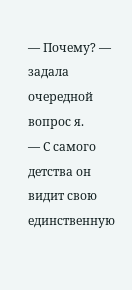— Почему? — задала очередной вопрос я.
— С самого детства он видит свою единственную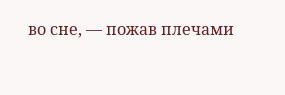во сне, — пожав плечами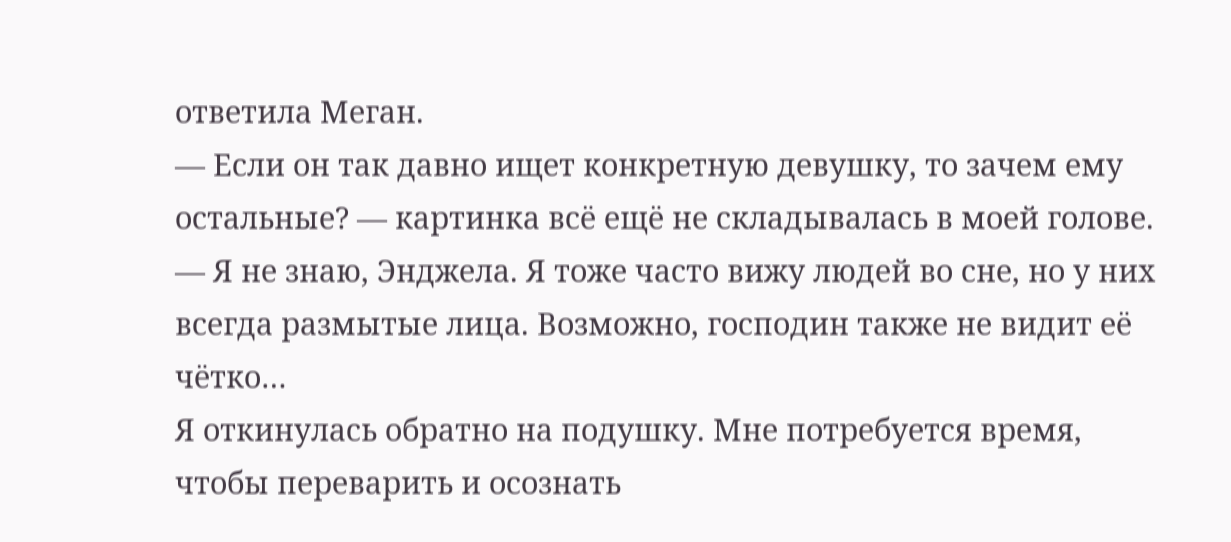ответила Меган.
— Если он так давно ищет конкретную девушку, то зачем ему остальные? — картинка всё ещё не складывалась в моей голове.
— Я не знаю, Энджела. Я тоже часто вижу людей во сне, но у них всегда размытые лица. Возможно, господин также не видит её чётко…
Я откинулась обратно на подушку. Мне потребуется время, чтобы переварить и осознать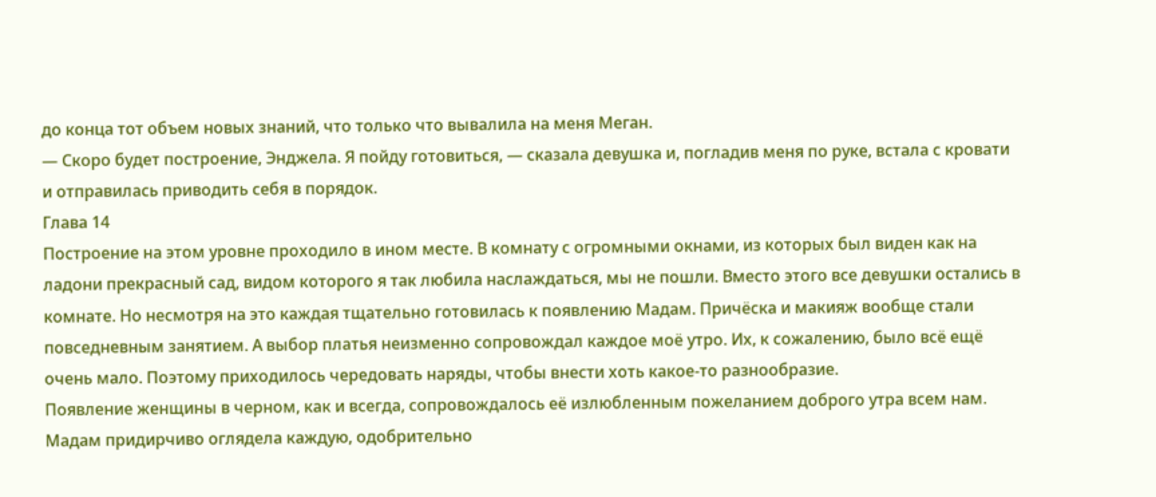до конца тот объем новых знаний, что только что вывалила на меня Меган.
— Скоро будет построение, Энджела. Я пойду готовиться, — сказала девушка и, погладив меня по руке, встала с кровати и отправилась приводить себя в порядок.
Глава 14
Построение на этом уровне проходило в ином месте. В комнату с огромными окнами, из которых был виден как на ладони прекрасный сад, видом которого я так любила наслаждаться, мы не пошли. Вместо этого все девушки остались в комнате. Но несмотря на это каждая тщательно готовилась к появлению Мадам. Причёска и макияж вообще стали повседневным занятием. А выбор платья неизменно сопровождал каждое моё утро. Их, к сожалению, было всё ещё очень мало. Поэтому приходилось чередовать наряды, чтобы внести хоть какое-то разнообразие.
Появление женщины в черном, как и всегда, сопровождалось её излюбленным пожеланием доброго утра всем нам. Мадам придирчиво оглядела каждую, одобрительно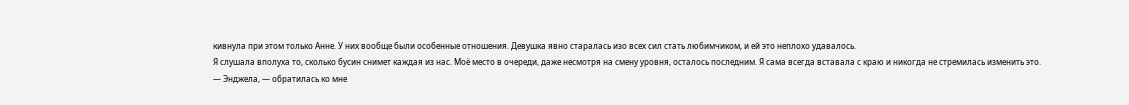кивнула при этом только Анне. У них вообще были особенные отношения. Девушка явно старалась изо всех сил стать любимчиком, и ей это неплохо удавалось.
Я слушала вполуха то, сколько бусин снимет каждая из нас. Моё место в очереди, даже несмотря на смену уровня, осталось последним. Я сама всегда вставала с краю и никогда не стремилась изменить это.
— Энджела, — обратилась ко мне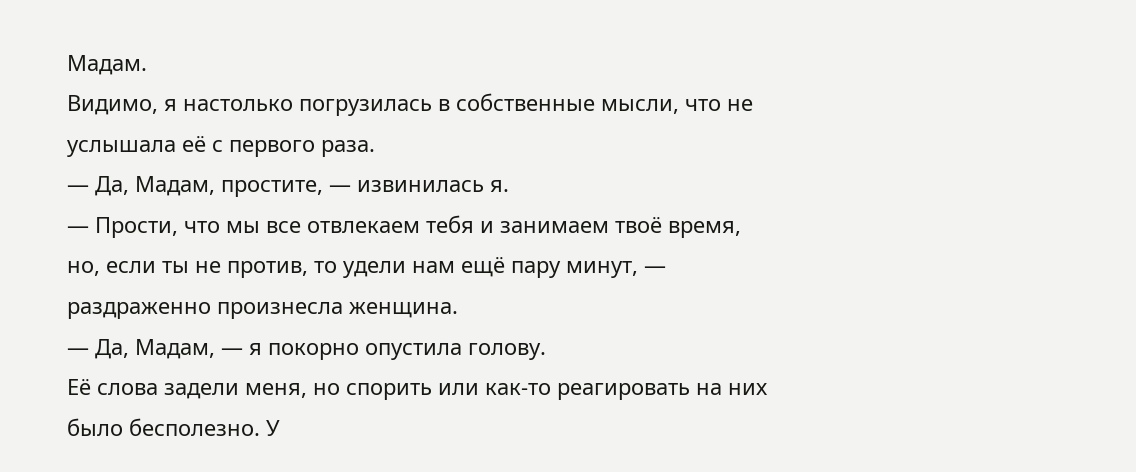Мадам.
Видимо, я настолько погрузилась в собственные мысли, что не услышала её с первого раза.
— Да, Мадам, простите, — извинилась я.
— Прости, что мы все отвлекаем тебя и занимаем твоё время, но, если ты не против, то удели нам ещё пару минут, — раздраженно произнесла женщина.
— Да, Мадам, — я покорно опустила голову.
Её слова задели меня, но спорить или как-то реагировать на них было бесполезно. У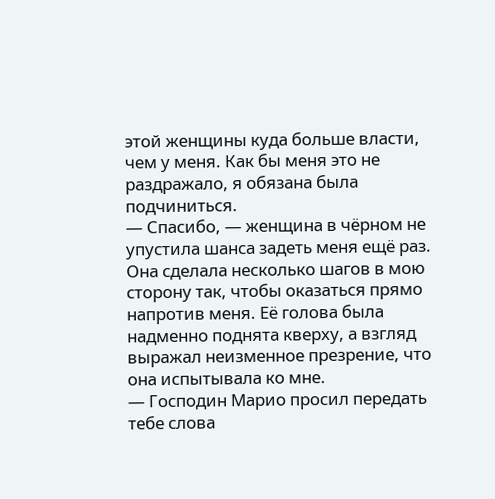этой женщины куда больше власти, чем у меня. Как бы меня это не раздражало, я обязана была подчиниться.
— Спасибо, — женщина в чёрном не упустила шанса задеть меня ещё раз.
Она сделала несколько шагов в мою сторону так, чтобы оказаться прямо напротив меня. Её голова была надменно поднята кверху, а взгляд выражал неизменное презрение, что она испытывала ко мне.
— Господин Марио просил передать тебе слова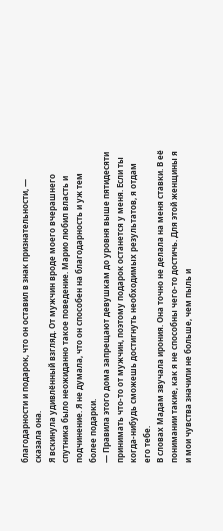благодарности и подарок, что он оставил в знак признательности, — сказала она.
Я вскинула удивлённый взгляд. От мужчин вроде моего вчерашнего спутника было неожиданно такое поведение. Марио любил власть и подчинение. Я не думала, что он способен на благодарность и уж тем более подарки.
— Правила этого дома запрещают девушкам до уровня выше пятидесяти принимать что-то от мужчин, поэтому подарок останется у меня. Если ты когда-нибудь сможешь достигнуть необходимых результатов, я отдам его тебе.
В словах Мадам звучала ирония. Она точно не делала на меня ставки. В её понимании такие, как я не способны чего-то достичь. Для этой женщины я и мои чувства значили не больше, чем пыль и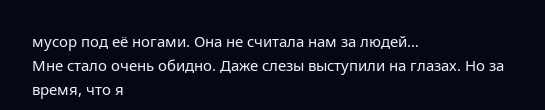мусор под её ногами. Она не считала нам за людей…
Мне стало очень обидно. Даже слезы выступили на глазах. Но за время, что я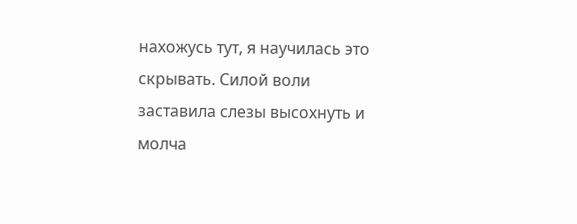нахожусь тут, я научилась это скрывать. Силой воли заставила слезы высохнуть и молча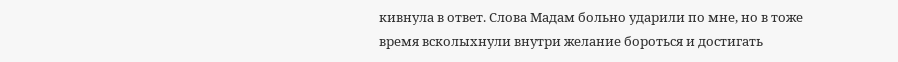кивнула в ответ. Слова Мадам больно ударили по мне, но в тоже время всколыхнули внутри желание бороться и достигать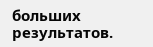больших результатов.